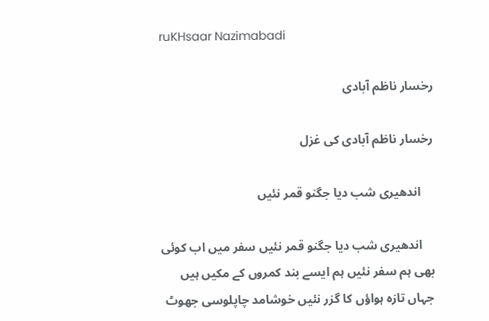ruKHsaar Nazimabadi

رخسار ناظم آبادی

رخسار ناظم آبادی کی غزل

    اندھیری شب دیا جگنو قمر نئیں

    اندھیری شب دیا جگنو قمر نئیں سفر میں اب کوئی بھی ہم سفر نئیں ہم ایسے بند کمروں کے مکیں ہیں جہاں تازہ ہواؤں کا گزر نئیں خوشامد چاپلوسی جھوٹ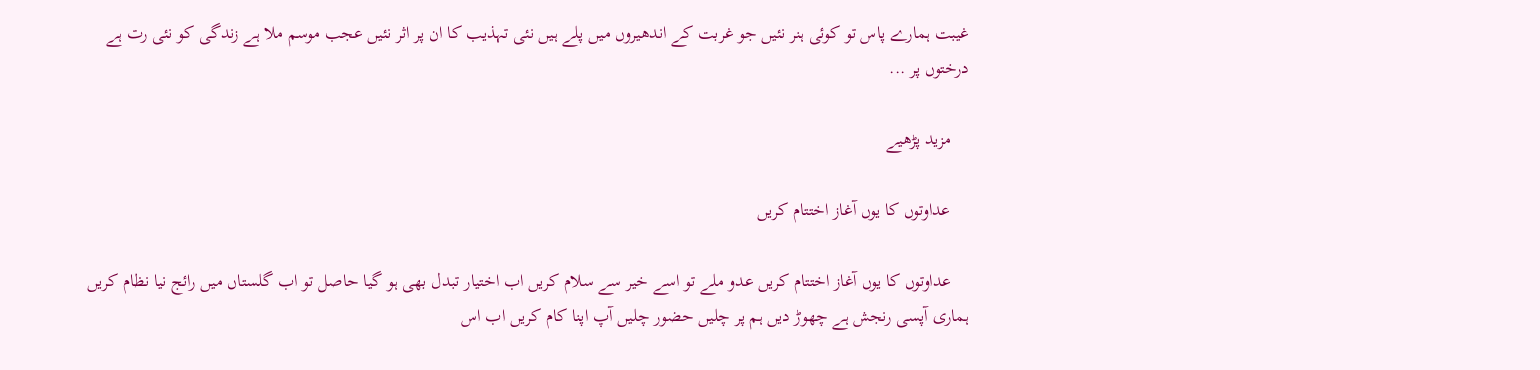غیبت ہمارے پاس تو کوئی ہنر نئیں جو غربت کے اندھیروں میں پلے ہیں نئی تہذیب کا ان پر اثر نئیں عجب موسم ملا ہے زندگی کو نئی رت ہے درختوں پر ...

    مزید پڑھیے

    عداوتوں کا یوں آغاز اختتام کریں

    عداوتوں کا یوں آغاز اختتام کریں عدو ملے تو اسے خیر سے سلام کریں اب اختیار تبدل بھی ہو گیا حاصل تو اب گلستاں میں رائج نیا نظام کریں ہماری آپسی رنجش ہے چھوڑ دیں ہم پر چلیں حضور چلیں آپ اپنا کام کریں اب اس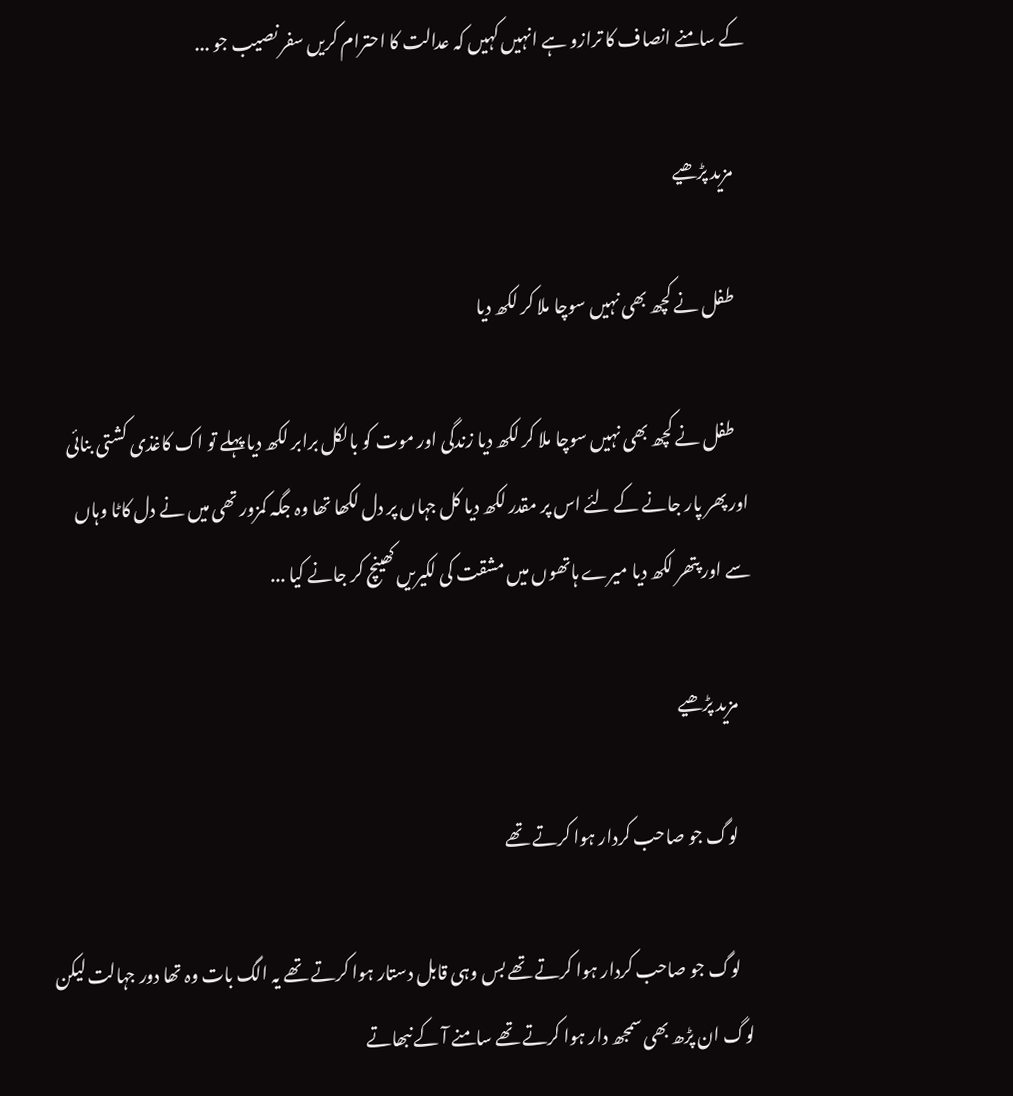کے سامنے انصاف کا ترازو ہے انہیں کہیں کہ عدالت کا احترام کریں سفر نصیب جو ...

    مزید پڑھیے

    طفل نے کچھ بھی نہیں سوچا ملا کر لکھ دیا

    طفل نے کچھ بھی نہیں سوچا ملا کر لکھ دیا زندگی اور موت کو بالکل برابر لکھ دیا پہلے تو اک کاغذی کشتی بنائی اور پھر پار جانے کے لئے اس پر مقدر لکھ دیا کل جہاں پر دل لکھا تھا وہ جگہ کمزور تھی میں نے دل کاٹا وہاں سے اور پتھر لکھ دیا میرے ہاتھوں میں مشقت کی لکیریں کھینچ کر جانے کیا ...

    مزید پڑھیے

    لوگ جو صاحب کردار ہوا کرتے تھے

    لوگ جو صاحب کردار ہوا کرتے تھے بس وہی قابل دستار ہوا کرتے تھے یہ الگ بات وہ تھا دور جہالت لیکن لوگ ان پڑھ بھی سمجھ دار ہوا کرتے تھے سامنے آ کے نبھاتے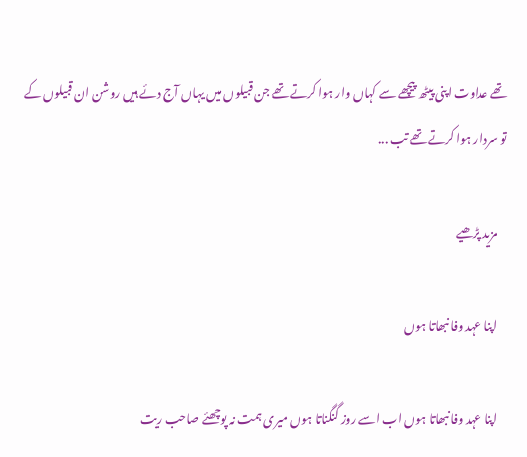تھے عداوت اپنی پیٹھ پیچھے سے کہاں وار ہوا کرتے تھے جن قبیلوں میں یہاں آج دئے ہیں روشن ان قبیلوں کے تو سردار ہوا کرتے تھے تب ...

    مزید پڑھیے

    اپنا عہد وفا نبھاتا ہوں

    اپنا عہد وفا نبھاتا ہوں اب اسے روز گنگناتا ہوں میری ہمت نہ پوچھئے صاحب ریت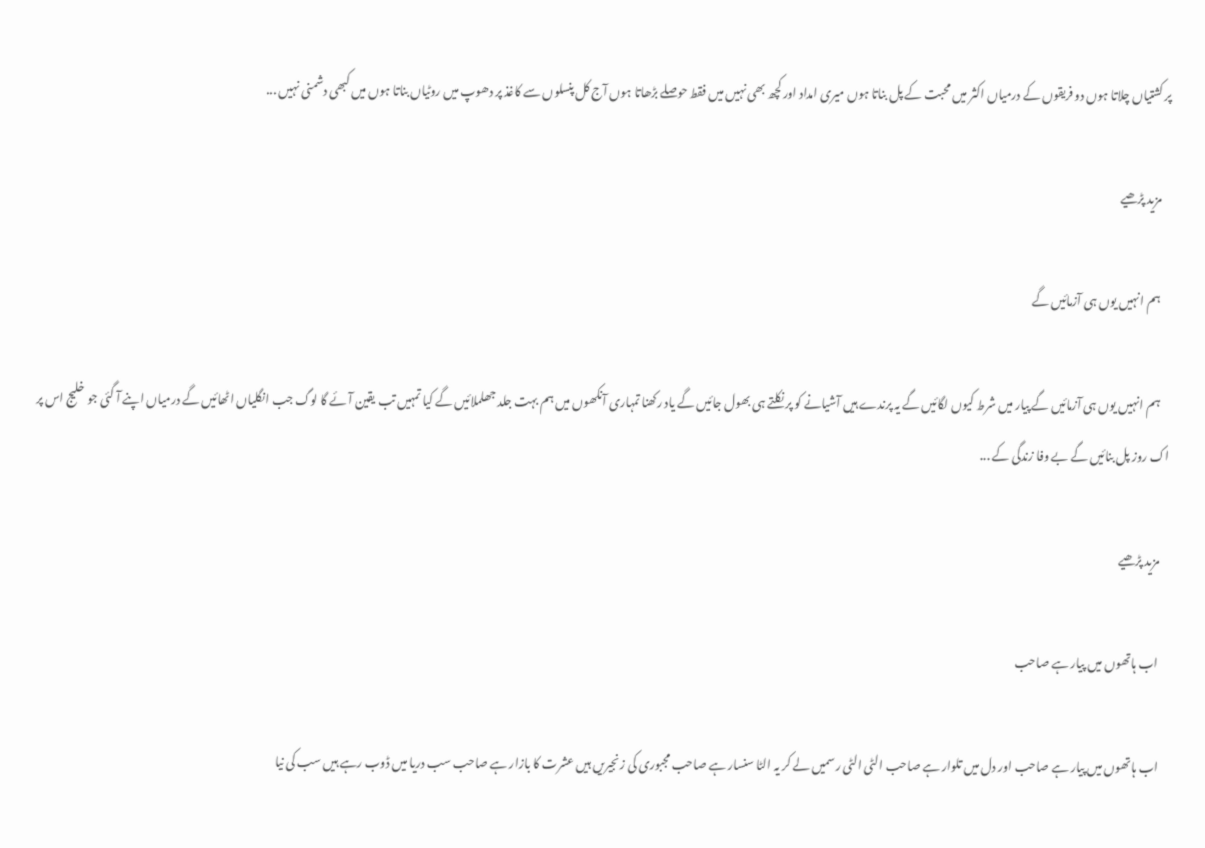پر کشتیاں چلاتا ہوں دو فریقوں کے درمیاں اکثر میں محبت کے پل بناتا ہوں میری امداد اور کچھ بھی نہیں میں فقط حوصلے بڑھاتا ہوں آج کل پنسلوں سے کاغذ پر دھوپ میں روٹیاں بناتا ہوں میں کبھی دشمنی نہیں ...

    مزید پڑھیے

    ہم انہیں یوں ہی آزمائیں گے

    ہم انہیں یوں ہی آزمائیں گے پیار میں شرط کیوں لگائیں گے یہ پرندے ہیں آشیانے کو پر نکلتے ہی بھول جائیں گے یاد رکھنا تمہاری آنکھوں میں ہم بہت جلد جھلملائیں گے کیا تمہیں تب یقین آئے گا لوگ جب انگلیاں اٹھائیں گے درمیاں اپنے آ گئی جو خلیج اس پر اک روز پل بنائیں گے بے وفا زندگی کے ...

    مزید پڑھیے

    اب ہاتھوں میں پیار ہے صاحب

    اب ہاتھوں میں پیار ہے صاحب اور دل میں تلوار ہے صاحب الٹی الٹی رسمیں لے کر یہ الٹا سنسار ہے صاحب مجبوری کی زنجیریں ہیں عشرت کا بازار ہے صاحب سب دریا میں ڈوب رہے ہیں سب کی نیا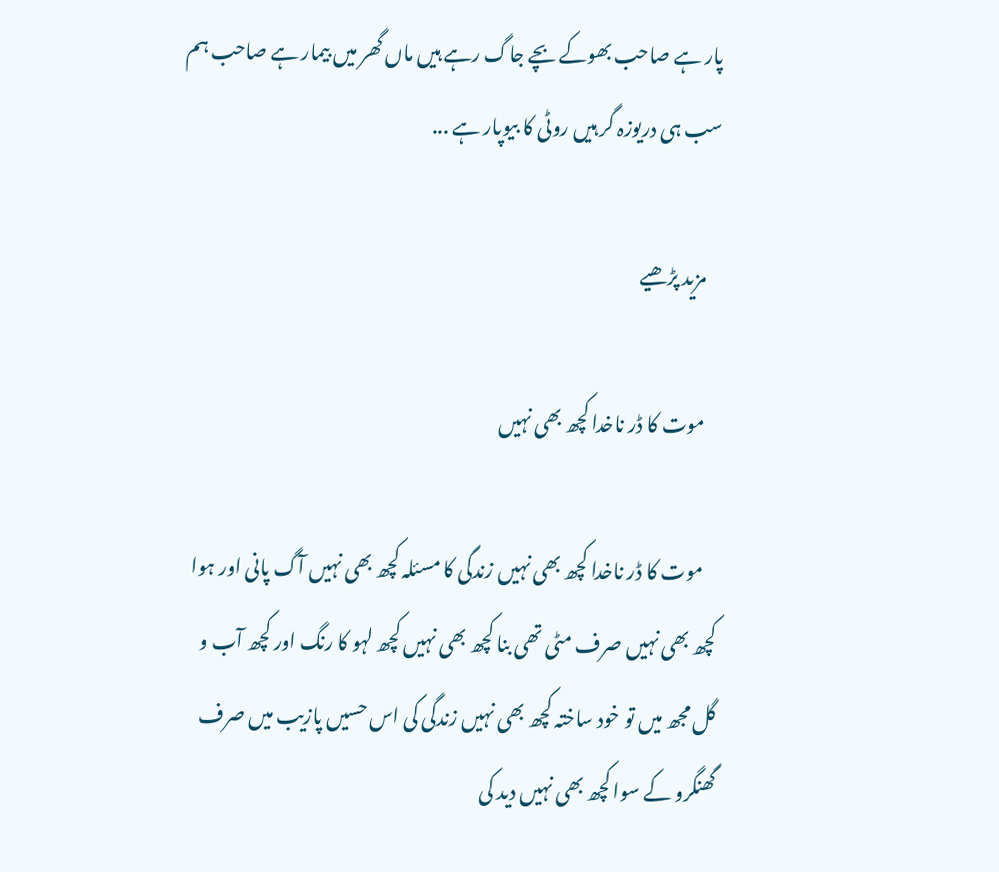پار ہے صاحب بھوکے بچے جاگ رہے ہیں ماں گھر میں بیمار ہے صاحب ہم سب ہی دریوزہ گر ہیں روٹی کا بیوپار ہے ...

    مزید پڑھیے

    موت کا ڈر ناخدا کچھ بھی نہیں

    موت کا ڈر ناخدا کچھ بھی نہیں زندگی کا مسئلہ کچھ بھی نہیں آگ پانی اور ہوا کچھ بھی نہیں صرف مٹی تھی بنا کچھ بھی نہیں کچھ لہو کا رنگ اور کچھ آب و گل مجھ میں تو خود ساختہ کچھ بھی نہیں زندگی کی اس حسیں پازیب میں صرف گھنگرو کے سوا کچھ بھی نہیں دید کی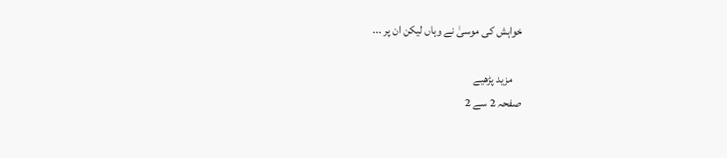خواہش کی موسیٰ نے وہاں لیکن ان پر ...

    مزید پڑھیے
صفحہ 2 سے 2